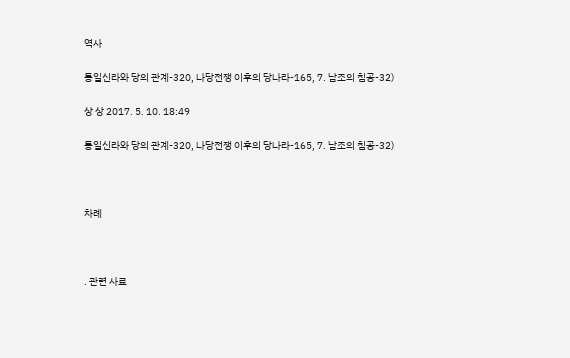역사

통일신라와 당의 관계-320, 나당전쟁 이후의 당나라-165, 7. 남조의 침공-32)

상 상 2017. 5. 10. 18:49

통일신라와 당의 관계-320, 나당전쟁 이후의 당나라-165, 7. 남조의 침공-32)



차례



. 관련 사료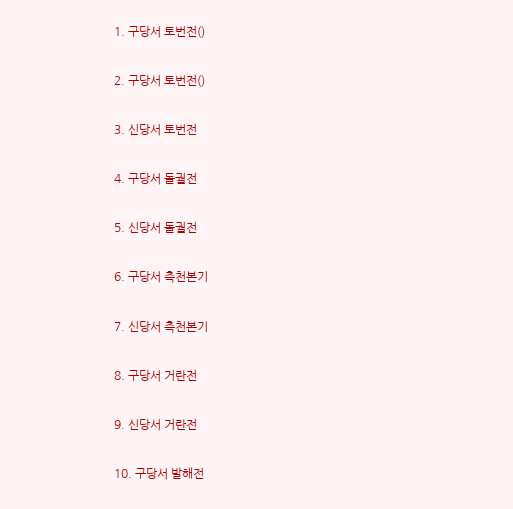1. 구당서 토번전()

2. 구당서 토번전()

3. 신당서 토번전

4. 구당서 돌궐전

5. 신당서 돌궐전

6. 구당서 측천본기

7. 신당서 측천본기

8. 구당서 거란전

9. 신당서 거란전

10. 구당서 발해전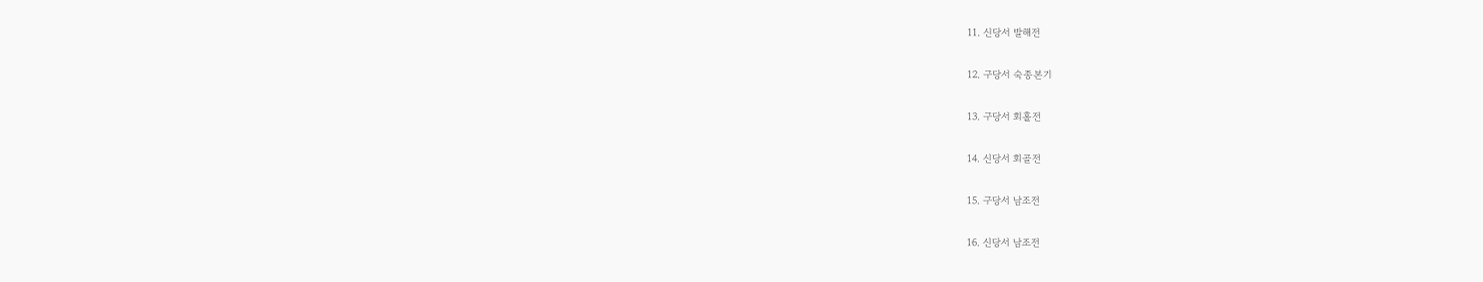11. 신당서 발해전

12. 구당서 숙종본기

13. 구당서 회홀전

14. 신당서 회골전

15. 구당서 남조전

16. 신당서 남조전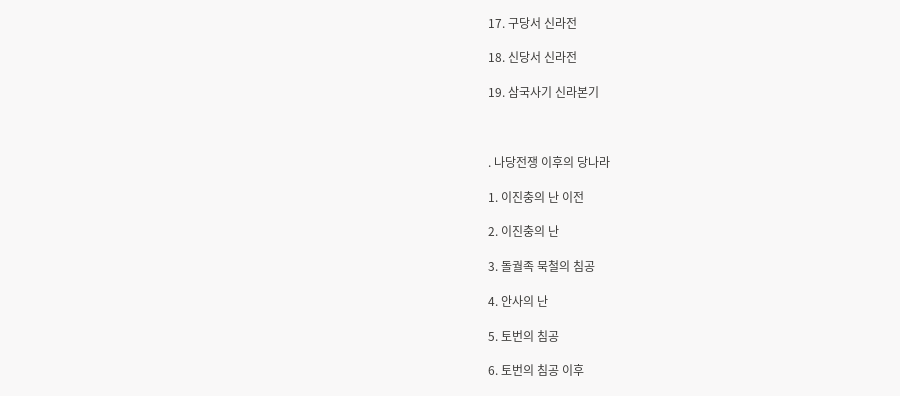17. 구당서 신라전

18. 신당서 신라전

19. 삼국사기 신라본기



. 나당전쟁 이후의 당나라

1. 이진충의 난 이전

2. 이진충의 난

3. 돌궐족 묵철의 침공

4. 안사의 난

5. 토번의 침공

6. 토번의 침공 이후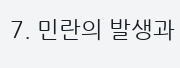7. 민란의 발생과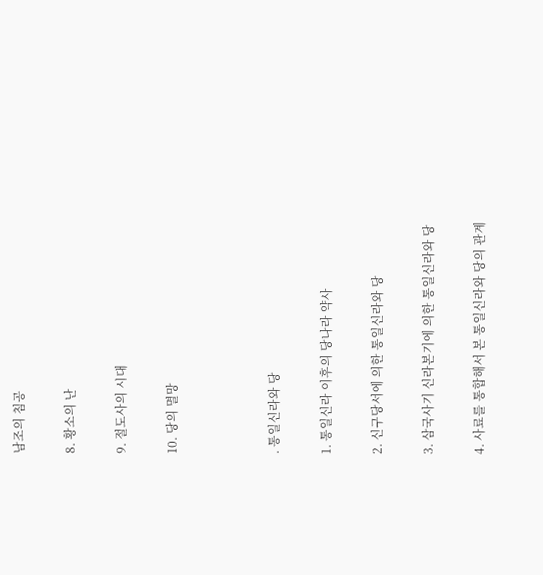남조의 침공

8. 황소의 난

9. 절도사의 시대

10. 당의 멸망



. 통일신라와 당

1. 통일신라 이후의 당나라 약사

2. 신구당서에 의한 통일신라와 당

3. 삼국사기 신라본기에 의한 통일신라와 당

4. 사료를 통합해서 본 통일신라와 당의 관계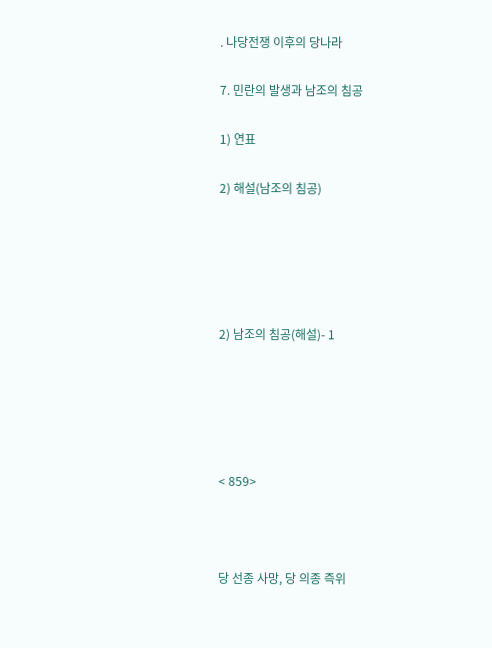. 나당전쟁 이후의 당나라

7. 민란의 발생과 남조의 침공

1) 연표

2) 해설(남조의 침공)





2) 남조의 침공(해설)- 1





< 859>



당 선종 사망, 당 의종 즉위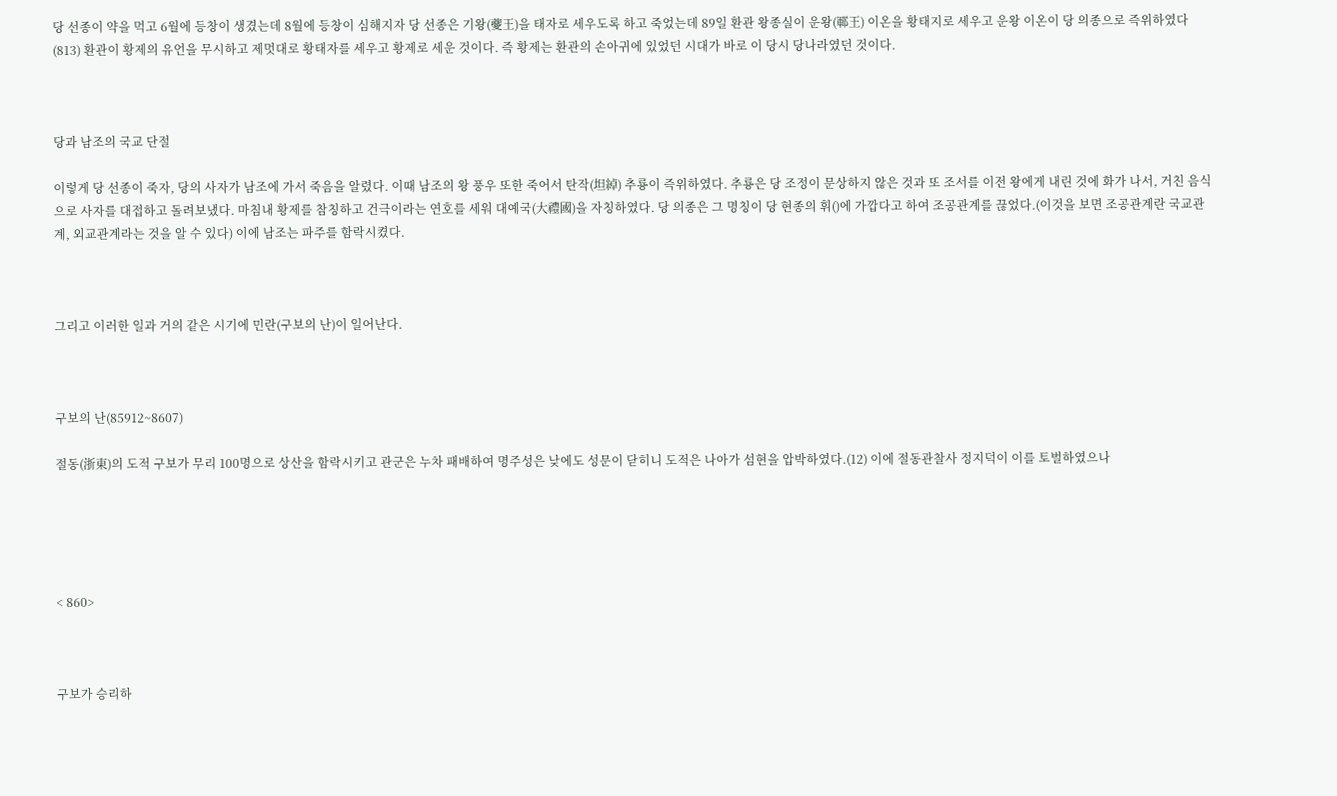당 선종이 약을 먹고 6월에 등창이 생겼는데 8월에 등창이 심해지자 당 선종은 기왕(夔王)을 태자로 세우도록 하고 죽었는데 89일 환관 왕종실이 운왕(鄆王) 이온을 황태지로 세우고 운왕 이온이 당 의종으로 즉위하였다(813) 환관이 황제의 유언을 무시하고 제멋대로 황태자를 세우고 황제로 세운 것이다. 즉 황제는 환관의 손아귀에 있었던 시대가 바로 이 당시 당나라였던 것이다.



당과 남조의 국교 단절

이렇게 당 선종이 죽자, 당의 사자가 남조에 가서 죽음을 알렸다. 이때 남조의 왕 풍우 또한 죽어서 탄작(坦綽) 추룡이 즉위하였다. 추룡은 당 조정이 문상하지 않은 것과 또 조서를 이전 왕에게 내린 것에 화가 나서, 거친 음식으로 사자를 대접하고 돌려보냈다. 마침내 황제를 참칭하고 건극이라는 연호를 세워 대예국(大禮國)을 자칭하였다. 당 의종은 그 명칭이 당 현종의 휘()에 가깝다고 하여 조공관계를 끊었다.(이것을 보면 조공관계란 국교관계, 외교관계라는 것을 알 수 있다) 이에 남조는 파주를 함락시켰다.



그리고 이러한 일과 거의 같은 시기에 민란(구보의 난)이 일어난다.



구보의 난(85912~8607)

절동(浙東)의 도적 구보가 무리 100명으로 상산을 함락시키고 관군은 누차 패배하여 명주성은 낮에도 성문이 닫히니 도적은 나아가 섬현을 압박하였다.(12) 이에 절동관찰사 정지덕이 이를 토벌하였으나





< 860>



구보가 승리하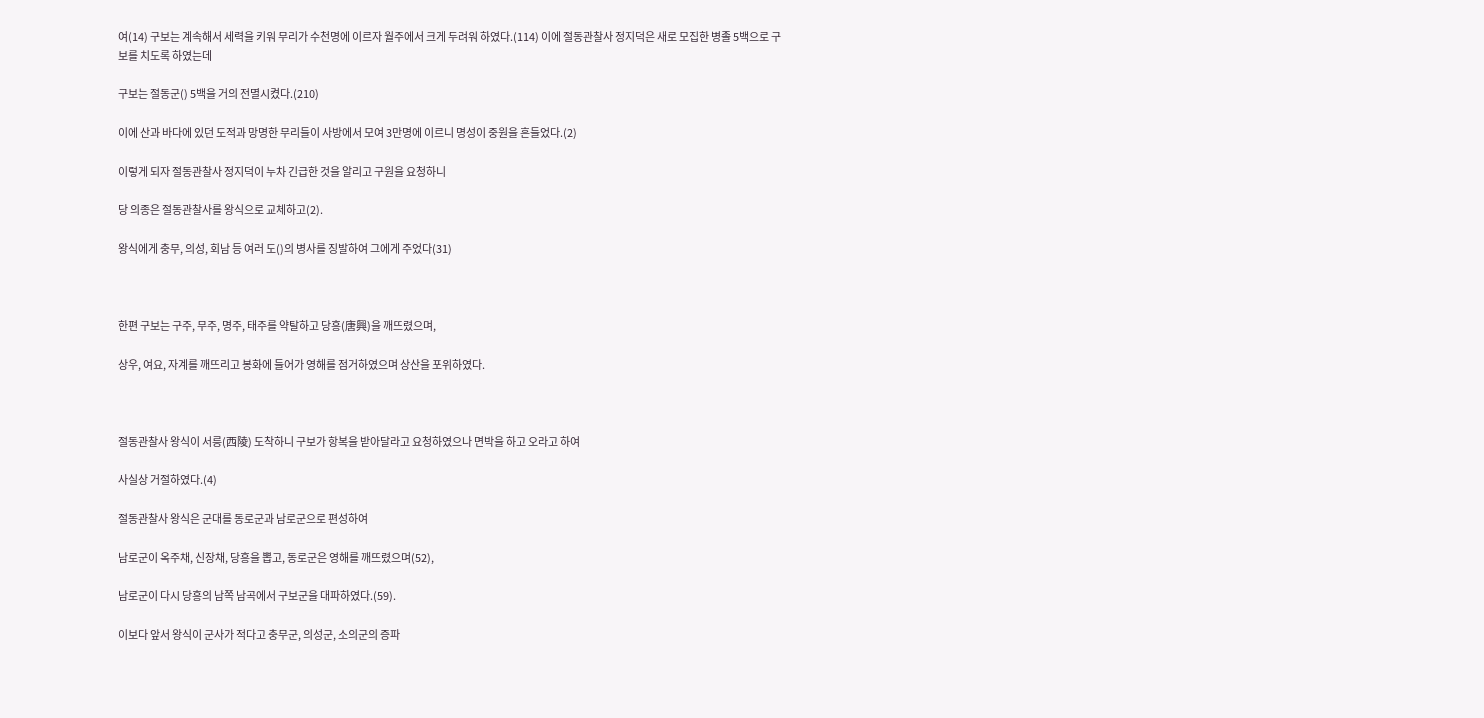여(14) 구보는 계속해서 세력을 키워 무리가 수천명에 이르자 월주에서 크게 두려워 하였다.(114) 이에 절동관찰사 정지덕은 새로 모집한 병졸 5백으로 구보를 치도록 하였는데

구보는 절동군() 5백을 거의 전멸시켰다.(210)

이에 산과 바다에 있던 도적과 망명한 무리들이 사방에서 모여 3만명에 이르니 명성이 중원을 흔들었다.(2)

이렇게 되자 절동관찰사 정지덕이 누차 긴급한 것을 알리고 구원을 요청하니

당 의종은 절동관찰사를 왕식으로 교체하고(2).

왕식에게 충무, 의성, 회남 등 여러 도()의 병사를 징발하여 그에게 주었다(31)



한편 구보는 구주, 무주, 명주, 태주를 약탈하고 당흥(唐興)을 깨뜨렸으며,

상우, 여요, 자계를 깨뜨리고 봉화에 들어가 영해를 점거하였으며 상산을 포위하였다.



절동관찰사 왕식이 서릉(西陵) 도착하니 구보가 항복을 받아달라고 요청하였으나 면박을 하고 오라고 하여

사실상 거절하였다.(4)

절동관찰사 왕식은 군대를 동로군과 남로군으로 편성하여

남로군이 옥주채, 신장채, 당흥을 뽑고, 동로군은 영해를 깨뜨렸으며(52),

남로군이 다시 당흥의 남쪽 남곡에서 구보군을 대파하였다.(59).

이보다 앞서 왕식이 군사가 적다고 충무군, 의성군, 소의군의 증파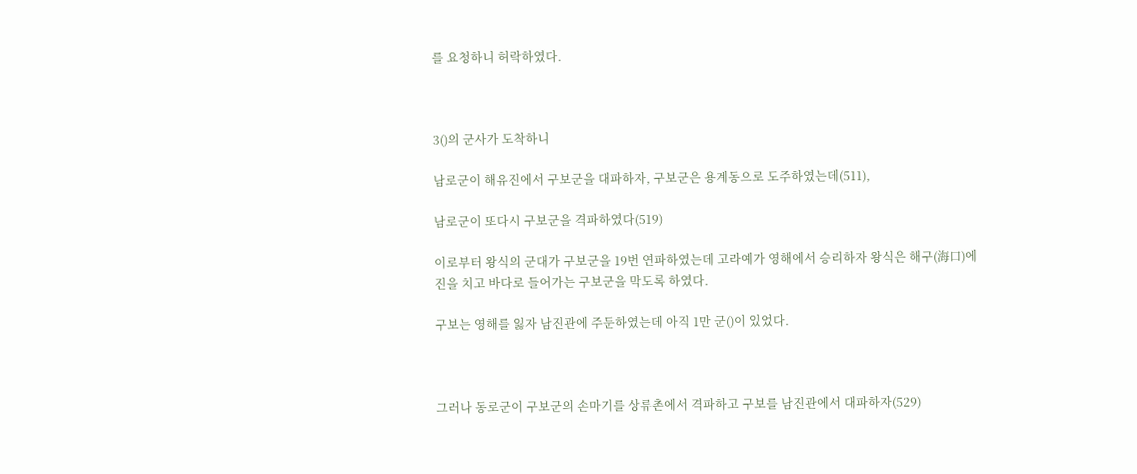를 요청하니 허락하였다.



3()의 군사가 도착하니

남로군이 해유진에서 구보군을 대파하자, 구보군은 용계동으로 도주하였는데(511),

남로군이 또다시 구보군을 격파하였다(519)

이로부터 왕식의 군대가 구보군을 19번 연파하였는데 고라예가 영해에서 승리하자 왕식은 해구(海口)에 진을 치고 바다로 들어가는 구보군을 막도록 하였다.

구보는 영해를 잃자 남진관에 주둔하였는데 아직 1만 군()이 있었다.



그러나 동로군이 구보군의 손마기를 상류촌에서 격파하고 구보를 남진관에서 대파하자(529)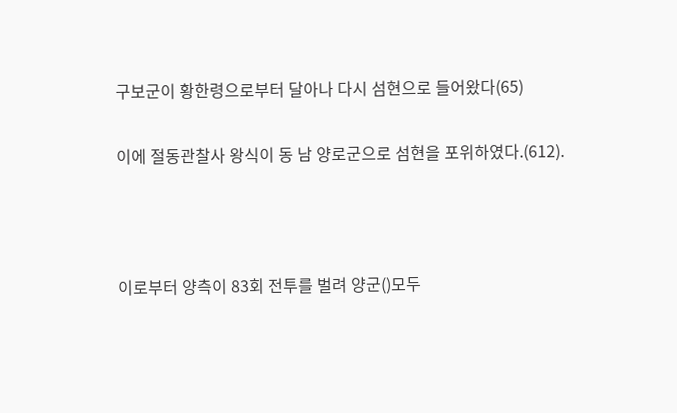구보군이 황한령으로부터 달아나 다시 섬현으로 들어왔다(65)

이에 절동관찰사 왕식이 동 남 양로군으로 섬현을 포위하였다.(612).



이로부터 양측이 83회 전투를 벌려 양군()모두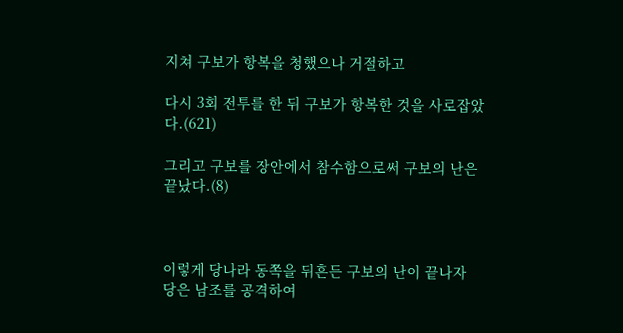지쳐 구보가 항복을 청했으나 거절하고

다시 3회 전투를 한 뒤 구보가 항복한 것을 사로잡았다.(621)

그리고 구보를 장안에서 참수함으로써 구보의 난은 끝났다.(8)



이렇게 당나라 동쪽을 뒤흔든 구보의 난이 끝나자 당은 남조를 공격하여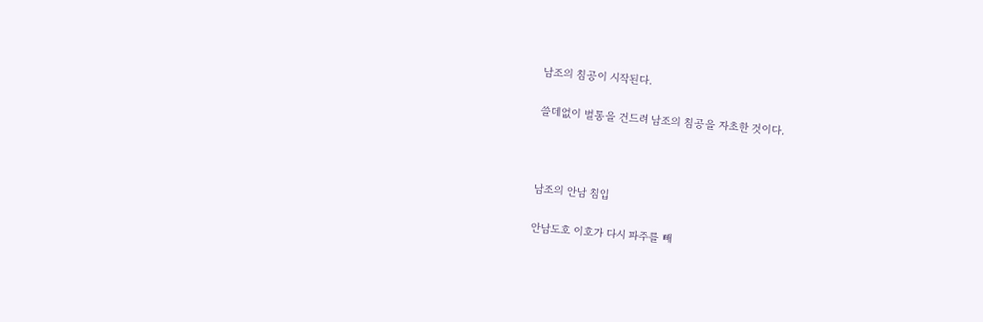남조의 침공이 시작된다.

쓸데없이 벌통을 건드려 남조의 침공을 자초한 것이다.



남조의 안남 침입

안남도호 이호가 다시 파주를 빼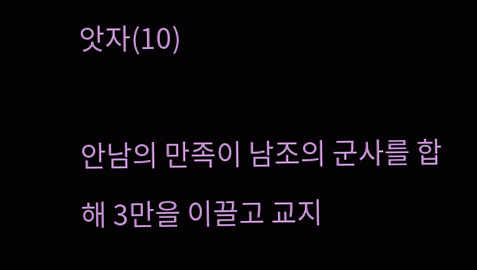앗자(10)

안남의 만족이 남조의 군사를 합해 3만을 이끌고 교지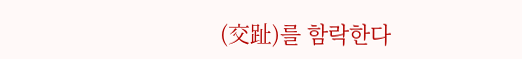(交趾)를 함락한다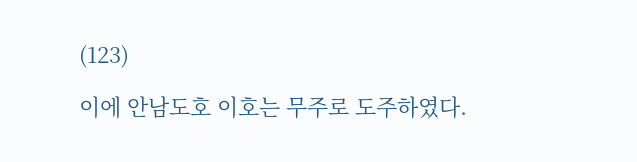(123)

이에 안남도호 이호는 무주로 도주하였다.